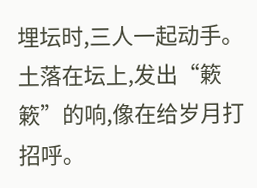埋坛时,三人一起动手。土落在坛上,发出“簌簌”的响,像在给岁月打招呼。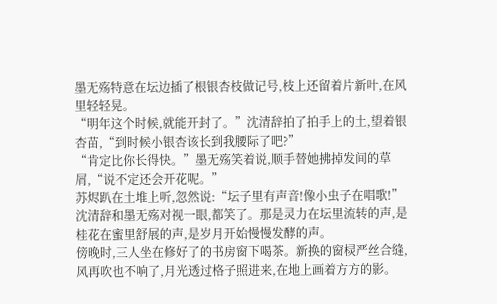墨无殇特意在坛边插了根银杏枝做记号,枝上还留着片新叶,在风里轻轻晃。
“明年这个时候,就能开封了。”沈清辞拍了拍手上的土,望着银杏苗,“到时候小银杏该长到我腰际了吧?”
“肯定比你长得快。”墨无殇笑着说,顺手替她拂掉发间的草屑,“说不定还会开花呢。”
苏烬趴在土堆上听,忽然说:“坛子里有声音!像小虫子在唱歌!”
沈清辞和墨无殇对视一眼,都笑了。那是灵力在坛里流转的声,是桂花在蜜里舒展的声,是岁月开始慢慢发酵的声。
傍晚时,三人坐在修好了的书房窗下喝茶。新换的窗棂严丝合缝,风再吹也不响了,月光透过格子照进来,在地上画着方方的影。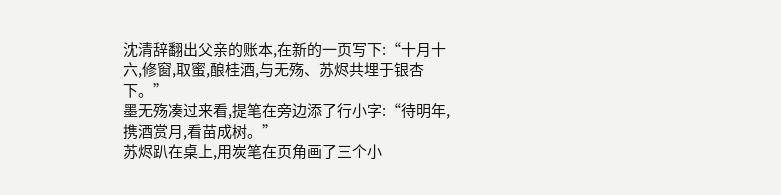沈清辞翻出父亲的账本,在新的一页写下:“十月十六,修窗,取蜜,酿桂酒,与无殇、苏烬共埋于银杏下。”
墨无殇凑过来看,提笔在旁边添了行小字:“待明年,携酒赏月,看苗成树。”
苏烬趴在桌上,用炭笔在页角画了三个小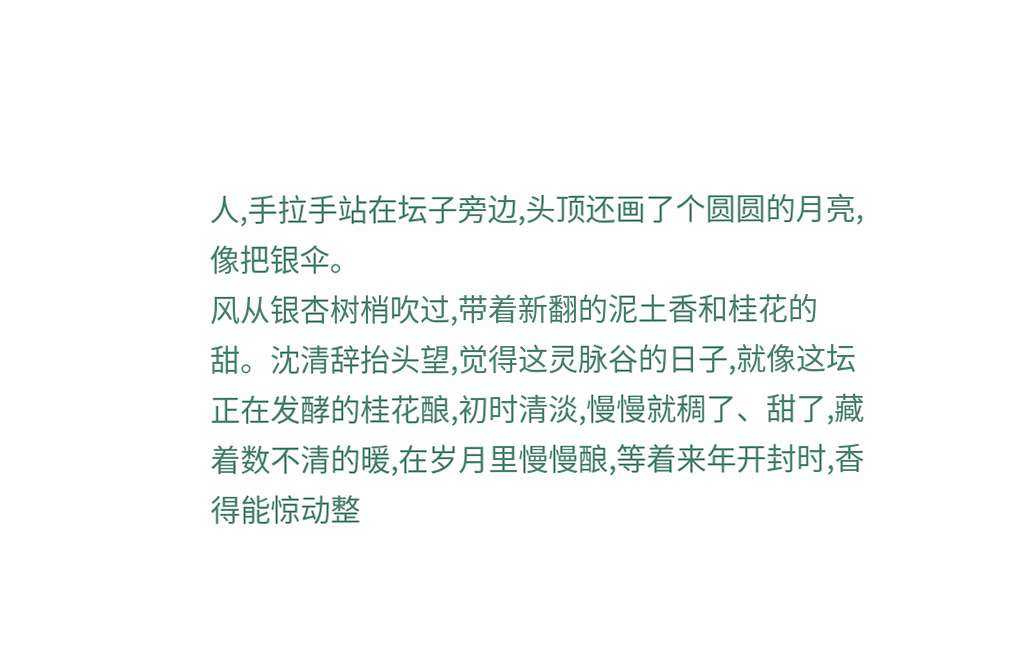人,手拉手站在坛子旁边,头顶还画了个圆圆的月亮,像把银伞。
风从银杏树梢吹过,带着新翻的泥土香和桂花的甜。沈清辞抬头望,觉得这灵脉谷的日子,就像这坛正在发酵的桂花酿,初时清淡,慢慢就稠了、甜了,藏着数不清的暖,在岁月里慢慢酿,等着来年开封时,香得能惊动整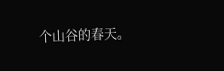个山谷的春天。